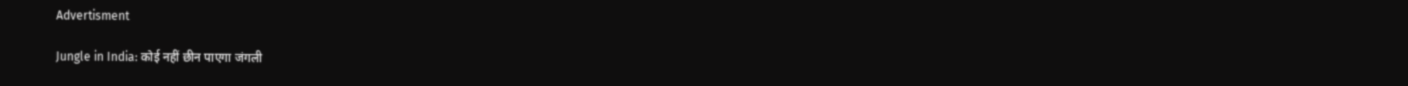Advertisment

Jungle in India: कोई नहीं छीन पाएगा जंगली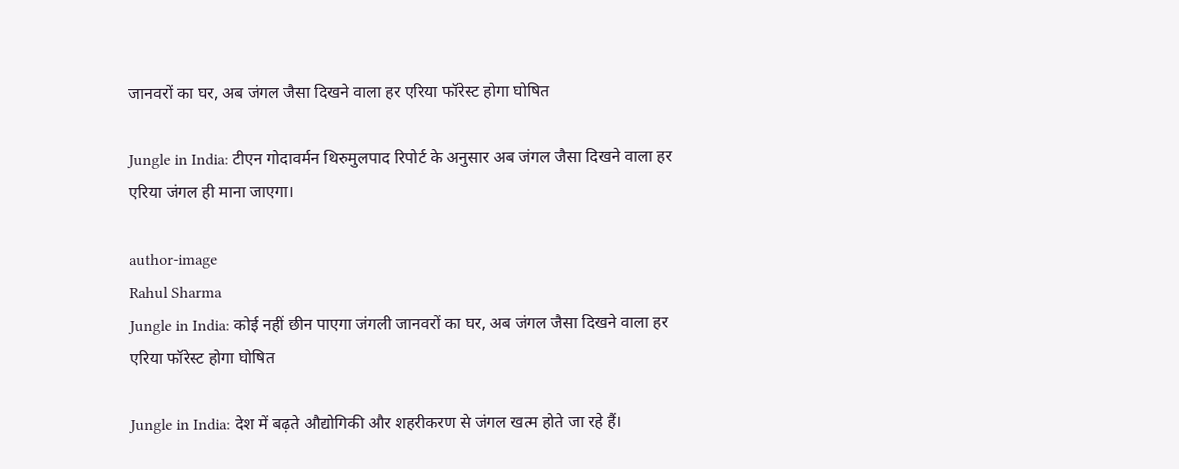जानवरों का घर, अब जंगल जैसा दिखने वाला हर एरिया फॉरेस्ट होगा घोषित

Jungle in India: टीएन गोदावर्मन थिरुमुलपाद रिपोर्ट के अनुसार अब जंगल जैसा दिखने वाला हर एरिया जंगल ही माना जाएगा।

author-image
Rahul Sharma
Jungle in India: कोई नहीं छीन पाएगा जंगली जानवरों का घर, अब जंगल जैसा दिखने वाला हर एरिया फॉरेस्ट होगा घोषित

Jungle in India: देश में बढ़ते औद्योगिकी और शहरीकरण से जंगल खत्म होते जा रहे हैं।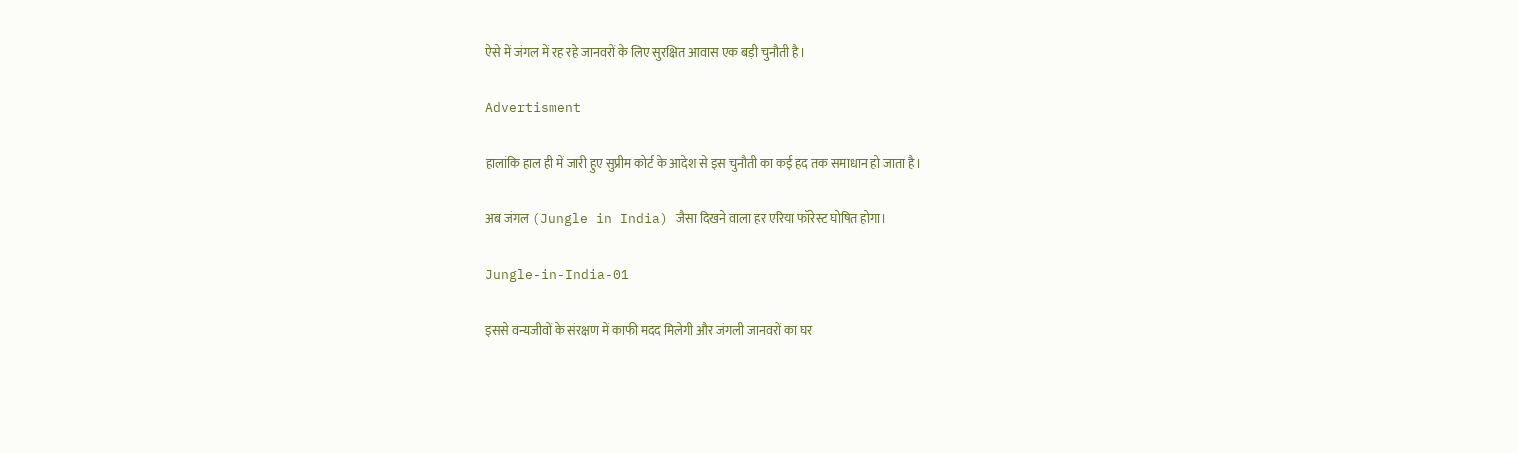ऐसे में जंगल में रह रहे जानवरों के लिए सुरक्षित आवास एक बड़ी चुनौती है।

Advertisment

हालांकि हाल ही में जारी हुए सुप्रीम कोर्ट के आदेश से इस चुनौती का कई हद तक समाधान हो जाता है।

अब जंगल (Jungle in India) जैसा दिखने वाला हर एरिया फॉरेस्ट घोषित होगा।

Jungle-in-India-01

इससे वन्यजीवों के संरक्षण में काफी मदद मिलेगी और जंगली जानवरों का घर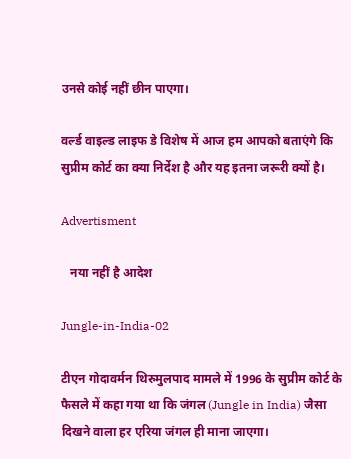उनसे कोई नहीं छीन पाएगा।

वर्ल्ड वाइल्ड लाइफ डे विशेष में आज हम आपको बताएंगे कि सुप्रीम कोर्ट का क्या निर्देश है और यह इतना जरूरी क्यों है।

Advertisment

   नया नहीं है आदेश

Jungle-in-India-02

टीएन गोदावर्मन थिरुमुलपाद मामले में 1996 के सुप्रीम कोर्ट के फैसले में कहा गया था कि जंगल (Jungle in India) जैसा दिखने वाला हर एरिया जंगल ही माना जाएगा।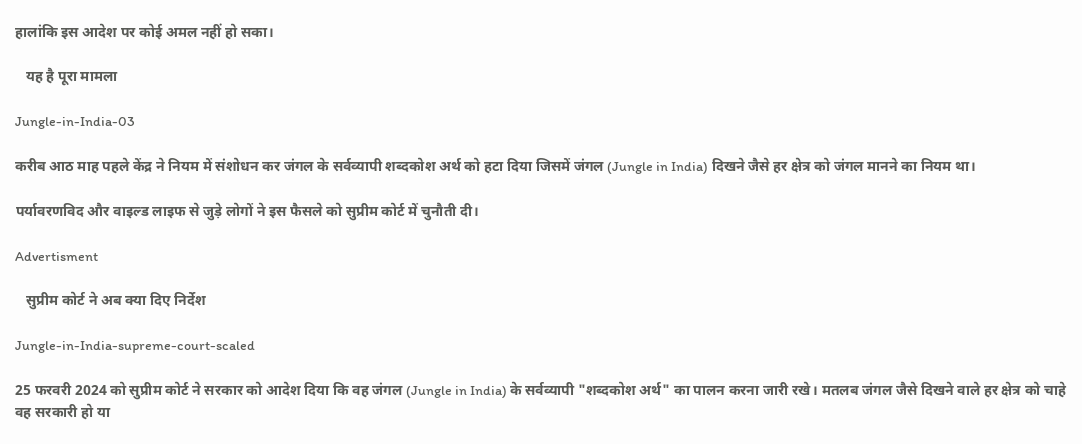हालांकि इस आदेश पर कोई अमल नहीं हो सका।

   यह है पूरा मामला

Jungle-in-India-03

करीब आठ माह पहले केंद्र ने नियम में संशोधन कर जंगल के सर्वव्यापी शब्दकोश अर्थ को हटा दिया जिसमें जंगल (Jungle in India) दिखने जैसे हर क्षेत्र को जंगल मानने का नियम था।

पर्यावरणविद और वाइल्ड लाइफ से जुड़े लोगों ने इस फैसले को सुप्रीम कोर्ट में चुनौती दी।

Advertisment

   सुप्रीम कोर्ट ने अब क्या दिए निर्देश

Jungle-in-India-supreme-court-scaled

25 फरवरी 2024 को सुप्रीम कोर्ट ने सरकार को आदेश दिया कि वह जंगल (Jungle in India) के सर्वव्यापी "शब्दकोश अर्थ" का पालन करना जारी रखे। मतलब जंगल जैसे दिखने वाले हर क्षेत्र को चाहे वह सरकारी हो या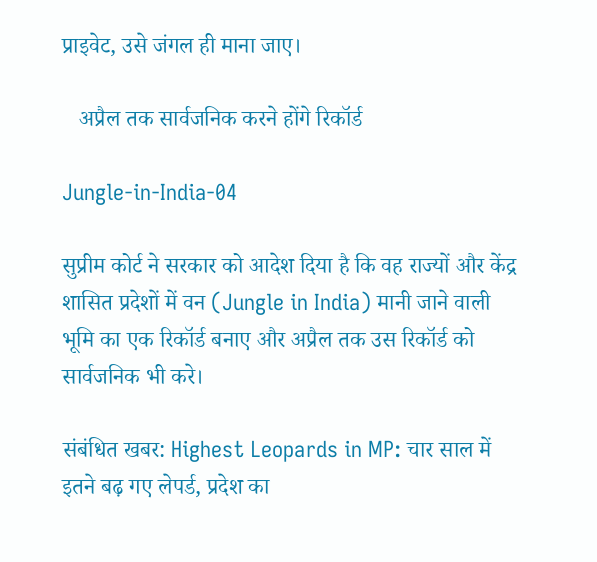प्राइवेट, उसे जंगल ही माना जाए।

   अप्रैल तक सार्वजनिक करने होंगे रिकॉर्ड

Jungle-in-India-04

सुप्रीम कोर्ट ने सरकार को आदेश दिया है कि वह राज्यों और केंद्र शासित प्रदेशों में वन (Jungle in India) मानी जाने वाली भूमि का एक रिकॉर्ड बनाए और अप्रैल तक उस रिकॉर्ड को सार्वजनिक भी करे।

संबंधित खबर: Highest Leopards in MP: चार साल में इतने बढ़ गए लेपर्ड, प्रदेश का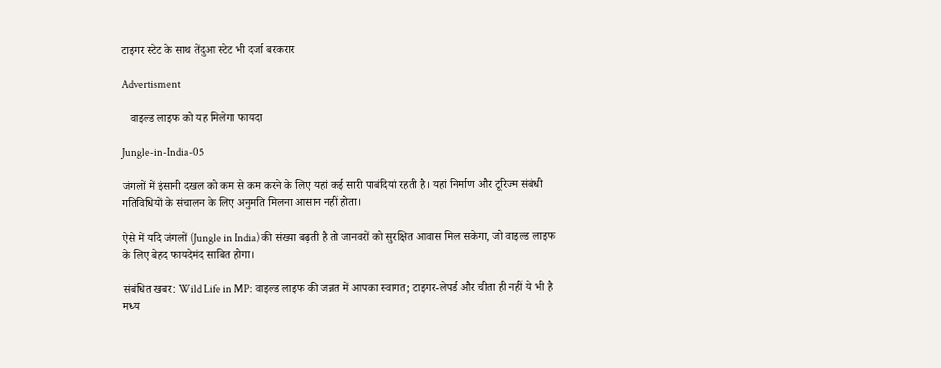टाइगर स्टेट के साथ तेंदुआ स्टेट भी दर्जा बरकरार

Advertisment

   वाइल्ड लाइफ को यह मिलेगा फायदा

Jungle-in-India-05

जंगलों में इंसानी दखल को कम से कम करने के लिए यहां कई सारी पाबंदियां रहती है। यहां निर्माण और टूरिज्म संबंधी गतिविधियों के संचालन के लिए अनुमति मिलना आसान नहीं होता।

ऐसे में यदि जंगलों (Jungle in India) की संख्या बढ़ती है तो जानवरों को सुरक्षित आवास मिल सकेगा, जो वाइल्ड लाइफ के लिए बेहद फायदेमंद साबित होगा।

संबंधित खबर: Wild Life in MP: वाइल्ड लाइफ की जन्नत में आपका स्वागत; टाइगर-लेपर्ड और चीता ही नहीं ये भी है मध्य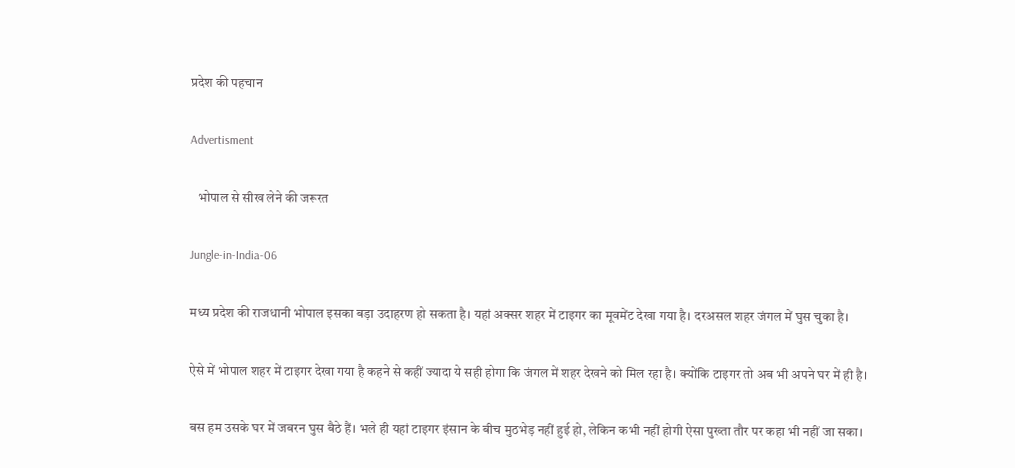प्रदेश की पहचान

Advertisment

   भोपाल से सीख लेने की जरूरत

Jungle-in-India-06

मध्य प्रदेश की राजधानी भोपाल इसका बड़ा उदाहरण हो सकता है। यहां अक्सर शहर में टाइगर का मूवमेंट देखा गया है। दरअसल शहर जंगल में घुस चुका है।

ऐसे में भोपाल शहर में टाइगर देखा गया है कहने से कहीं ज्यादा ये सही होगा कि जंगल में शहर देखने को मिल रहा है। क्योंकि टाइगर तो अब भी अपने घर में ही है।

बस हम उसके घर में जबरन घुस बैठे हैं। भले ही यहां टाइगर इंसान के बीच मुठभेड़ नहीं हुई हो, लेकिन कभी नहीं होगी ऐसा पुख्ता तौर पर कहा भी नहीं जा सका।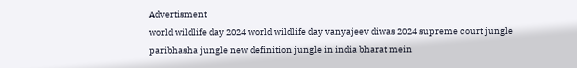Advertisment
world wildlife day 2024 world wildlife day vanyajeev diwas 2024 supreme court jungle paribhasha jungle new definition jungle in india bharat mein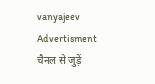vanyajeev
Advertisment
चैनल से जुड़ें